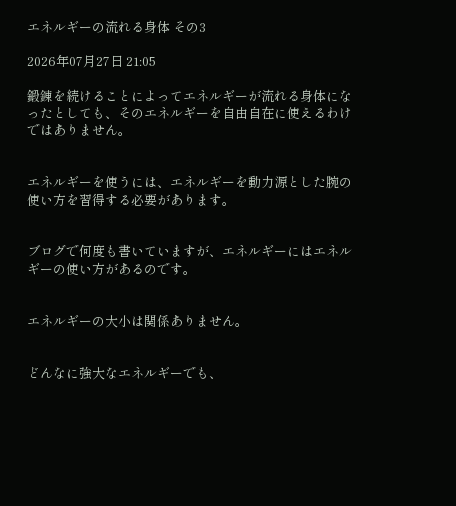エネルギーの流れる身体 その3

2026年07月27日 21:05

鍛錬を続けることによってエネルギーが流れる身体になったとしても、そのエネルギーを自由自在に使えるわけではありません。


エネルギーを使うには、エネルギーを動力源とした腕の使い方を習得する必要があります。


ブログで何度も書いていますが、エネルギーにはエネルギーの使い方があるのです。


エネルギーの大小は関係ありません。


どんなに強大なエネルギーでも、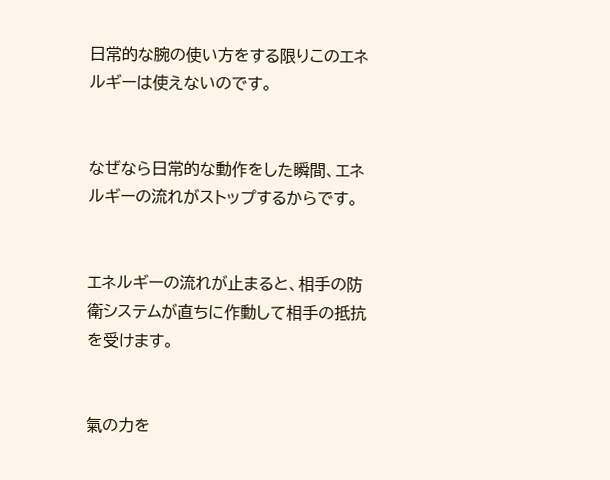日常的な腕の使い方をする限りこのエネルギーは使えないのです。


なぜなら日常的な動作をした瞬間、エネルギーの流れがストップするからです。


エネルギーの流れが止まると、相手の防衛システムが直ちに作動して相手の抵抗を受けます。


氣の力を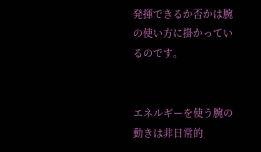発揮できるか否かは腕の使い方に掛かっているのです。


エネルギーを使う腕の動きは非日常的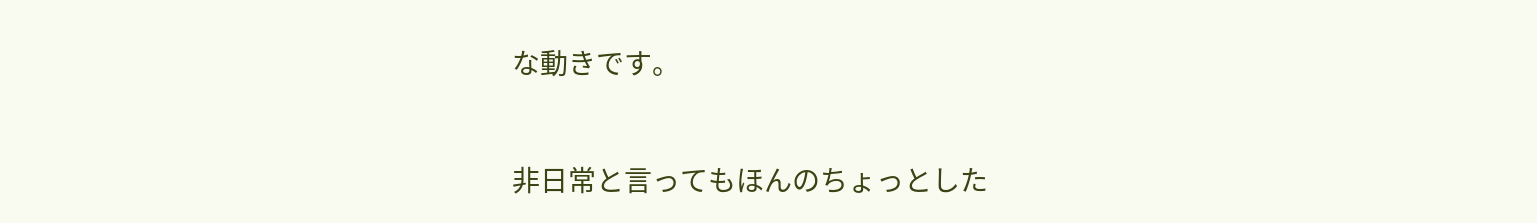な動きです。


非日常と言ってもほんのちょっとした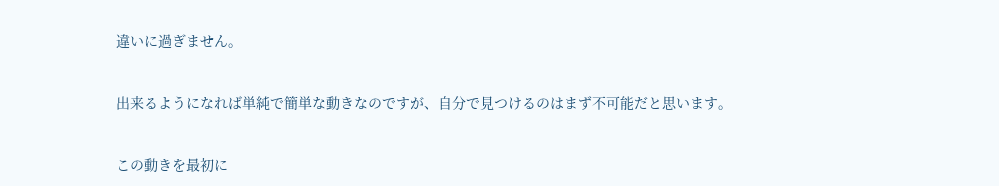違いに過ぎません。


出来るようになれば単純で簡単な動きなのですが、自分で見つけるのはまず不可能だと思います。


この動きを最初に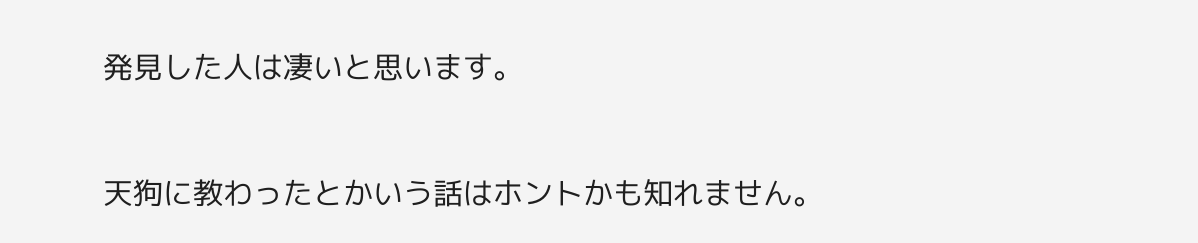発見した人は凄いと思います。


天狗に教わったとかいう話はホントかも知れません。